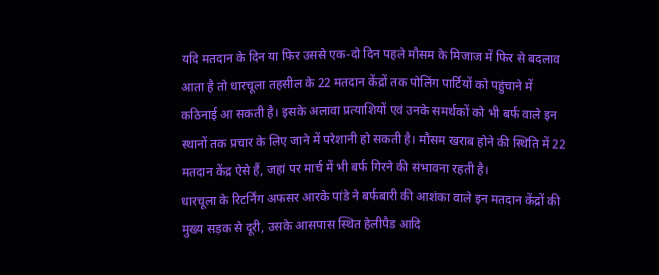यदि मतदान के दिन या फिर उससे एक-दो दिन पहले मौसम के मिजाज में फिर से बदलाव आता है तो धारचूला तहसील के 22 मतदान केंद्रों तक पोलिंग पार्टियों को पहुंचाने में कठिनाई आ सकती है। इसके अलावा प्रत्याशियों एवं उनके समर्थकों को भी बर्फ वाले इन स्थानों तक प्रचार के लिए जाने में परेशानी हो सकती है। मौसम खराब होने की स्थिति में 22 मतदान केंद्र ऐसे हैं, जहां पर मार्च में भी बर्फ गिरने की संभावना रहती है।
धारचूला के रिटर्निंग अफसर आरके पांडे ने बर्फबारी की आशंका वाले इन मतदान केंद्रों की मुख्य सड़क से दूरी, उसके आसपास स्थित हेलीपैड आदि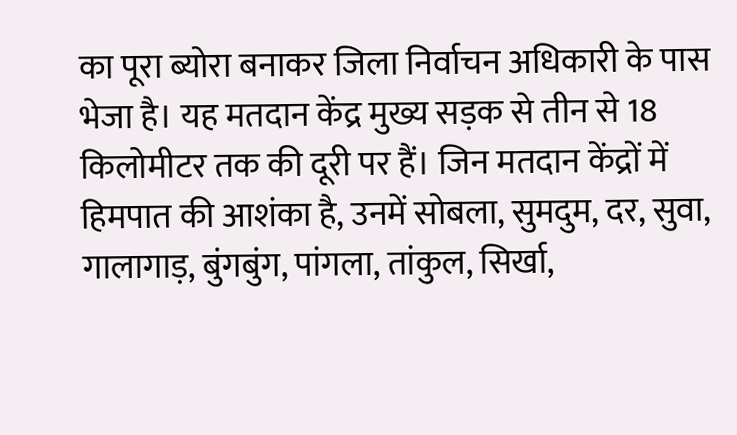का पूरा ब्योरा बनाकर जिला निर्वाचन अधिकारी के पास भेजा है। यह मतदान केंद्र मुख्य सड़क से तीन से 18 किलोमीटर तक की दूरी पर हैं। जिन मतदान केंद्रों में हिमपात की आशंका है, उनमें सोबला, सुमदुम, दर, सुवा, गालागाड़, बुंगबुंग, पांगला, तांकुल, सिर्खा,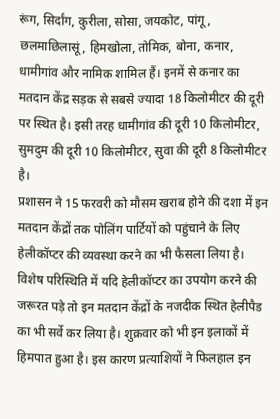रूंग, सिर्दांग, कुरीला, सोसा, जयकोट, पांगू, छलमाछिलासूं, हिमखोला, तोमिक, बोना, कनार, धामीगांव और नामिक शामिल हैं। इनमें से कनार का मतदान केंद्र सड़क से सबसे ज्यादा 18 किलोमीटर की दूरी पर स्थित है। इसी तरह धामीगांव की दूरी 10 किलोमीटर, सुमदुम की दूरी 10 किलोमीटर, सुवा की दूरी 8 किलोमीटर है।
प्रशासन ने 15 फरवरी को मौसम खराब होने की दशा में इन मतदान केंद्रों तक पोलिंग पार्टियों को पहुंचाने के लिए हेलीकॉप्टर की व्यवस्था करने का भी फैसला लिया है। विशेष परिस्थिति में यदि हेलीकॉप्टर का उपयोग करने की जरूरत पड़े तो इन मतदान केंद्रों के नजदीक स्थित हेलीपैड का भी सर्वे कर लिया है। शुक्रवार को भी इन इलाकों में हिमपात हुआ है। इस कारण प्रत्याशियों ने फिलहाल इन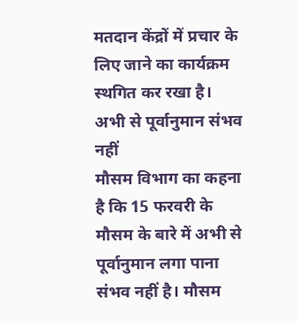मतदान केंद्रों में प्रचार के लिए जाने का कार्यक्रम स्थगित कर रखा है।
अभी से पूर्वानुमान संभव नहीं
मौसम विभाग का कहना है कि 15 फरवरी के मौसम के बारे में अभी से पूर्वानुमान लगा पाना संभव नहीं है। मौसम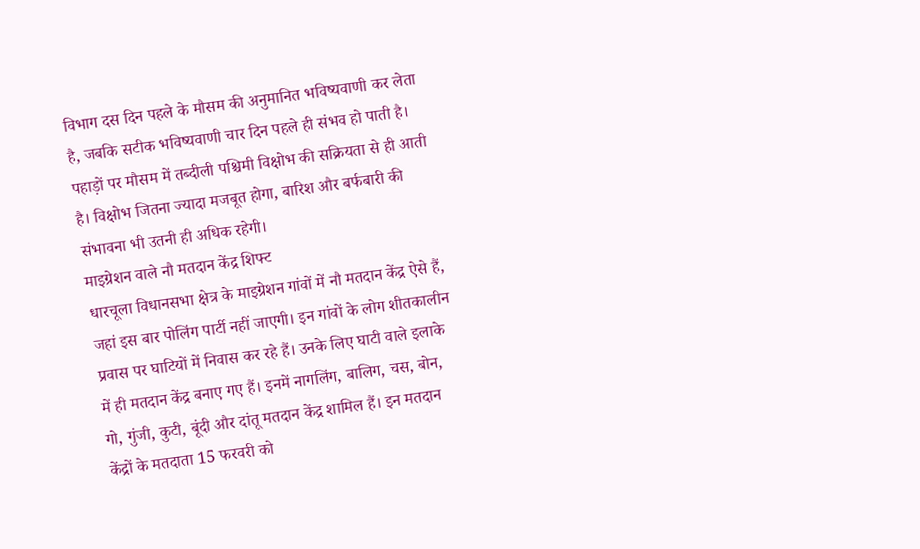विभाग दस दिन पहले के मौसम की अनुमानित भविष्यवाणी कर लेता है, जबकि सटीक भविष्यवाणी चार दिन पहले ही संभव हो पाती है। पहाड़ों पर मौसम में तब्दीली पश्चिमी विक्षोभ की सक्रियता से ही आती है। विक्षोभ जितना ज्यादा मजबूत होगा, बारिश और बर्फबारी की संभावना भी उतनी ही अधिक रहेगी।
माइग्रेशन वाले नौ मतदान केंद्र शिफ्ट
धारचूला विधानसभा क्षेत्र के माइग्रेशन गांवों में नौ मतदान केंद्र ऐसे हैं, जहां इस बार पोलिंग पार्टी नहीं जाएगी। इन गांवों के लोग शीतकालीन प्रवास पर घाटियों में निवास कर रहे हैं। उनके लिए घाटी वाले इलाके में ही मतदान केंद्र बनाए गए हैं। इनमें नागलिंग, बालिग, चस, बोन, गो, गुंजी, कुटी, बूंदी और दांतू मतदान केंद्र शामिल हैं। इन मतदान केंद्रों के मतदाता 15 फरवरी को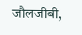जौलजीबी,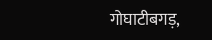गोघाटीबगड़,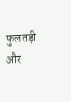फुलतड़ी और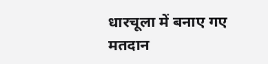धारचूला में बनाए गए मतदान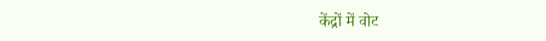केंद्रों में वोट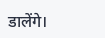डालेंगे।